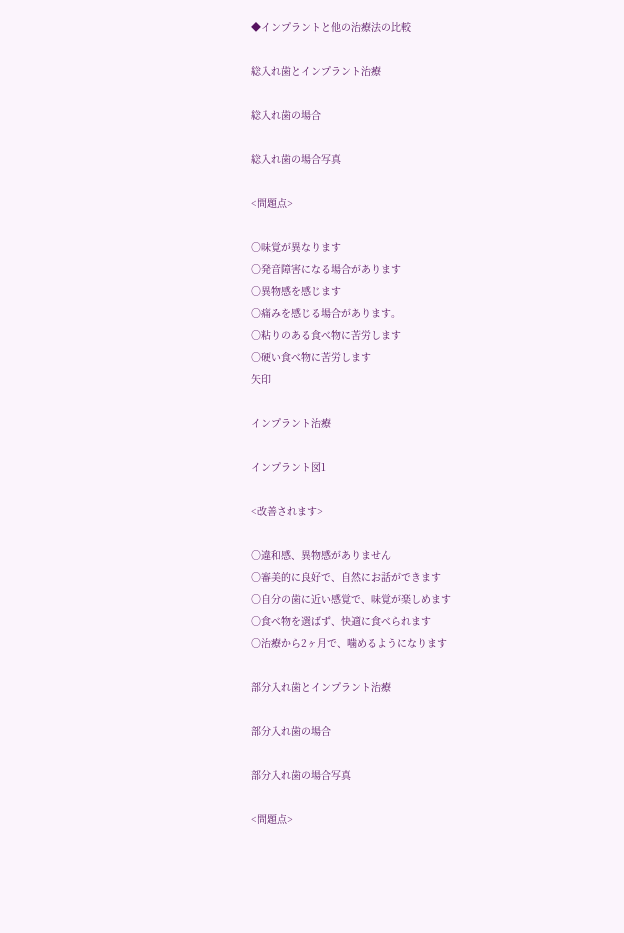◆インプラントと他の治療法の比較

総入れ歯とインプラント治療

総入れ歯の場合

総入れ歯の場合写真

<問題点>

○味覚が異なります
○発音障害になる場合があります
○異物感を感じます
○痛みを感じる場合があります。
○粘りのある食べ物に苦労します
○硬い食べ物に苦労します
矢印

インプラント治療

インプラント図1

<改善されます>

○違和感、異物感がありません
○審美的に良好で、自然にお話ができます
○自分の歯に近い感覚で、味覚が楽しめます
○食べ物を選ばず、快適に食べられます
○治療から2ヶ月で、噛めるようになります

部分入れ歯とインプラント治療

部分入れ歯の場合

部分入れ歯の場合写真

<問題点>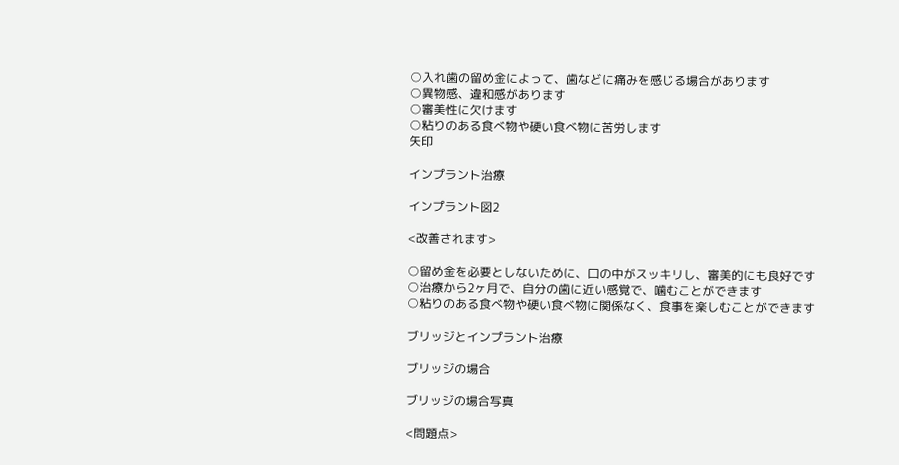○入れ歯の留め金によって、歯などに痛みを感じる場合があります
○異物感、違和感があります
○審美性に欠けます
○粘りのある食べ物や硬い食べ物に苦労します
矢印

インプラント治療

インプラント図2

<改善されます>

○留め金を必要としないために、口の中がスッキリし、審美的にも良好です
○治療から2ヶ月で、自分の歯に近い感覚で、噛むことができます
○粘りのある食べ物や硬い食べ物に関係なく、食事を楽しむことができます

ブリッジとインプラント治療

ブリッジの場合

ブリッジの場合写真

<問題点>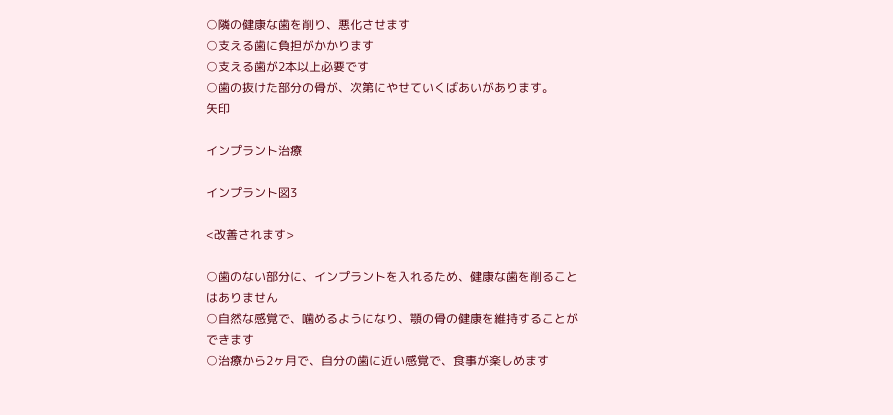○隣の健康な歯を削り、悪化させます
○支える歯に負担がかかります
○支える歯が2本以上必要です
○歯の抜けた部分の骨が、次第にやせていくばあいがあります。
矢印

インプラント治療

インプラント図3

<改善されます>

○歯のない部分に、インプラントを入れるため、健康な歯を削ることはありません
○自然な感覚で、噛めるようになり、顎の骨の健康を維持することができます
○治療から2ヶ月で、自分の歯に近い感覚で、食事が楽しめます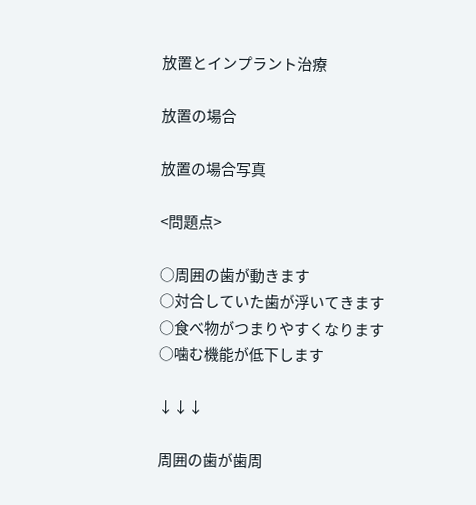放置とインプラント治療

放置の場合

放置の場合写真

<問題点>

○周囲の歯が動きます
○対合していた歯が浮いてきます
○食べ物がつまりやすくなります
○噛む機能が低下します

↓↓↓

周囲の歯が歯周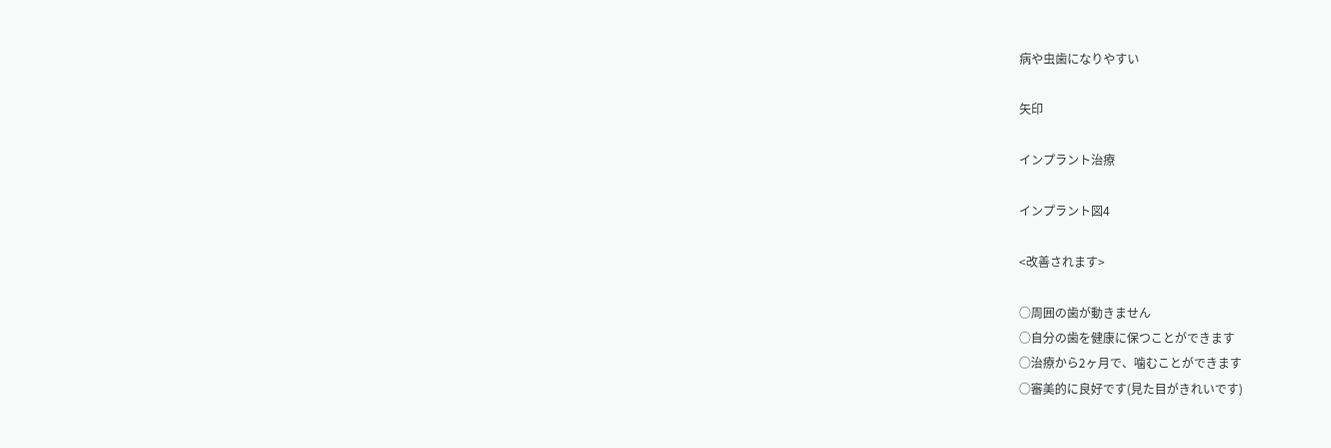病や虫歯になりやすい

矢印

インプラント治療

インプラント図4

<改善されます>

○周囲の歯が動きません
○自分の歯を健康に保つことができます
○治療から2ヶ月で、噛むことができます
○審美的に良好です(見た目がきれいです)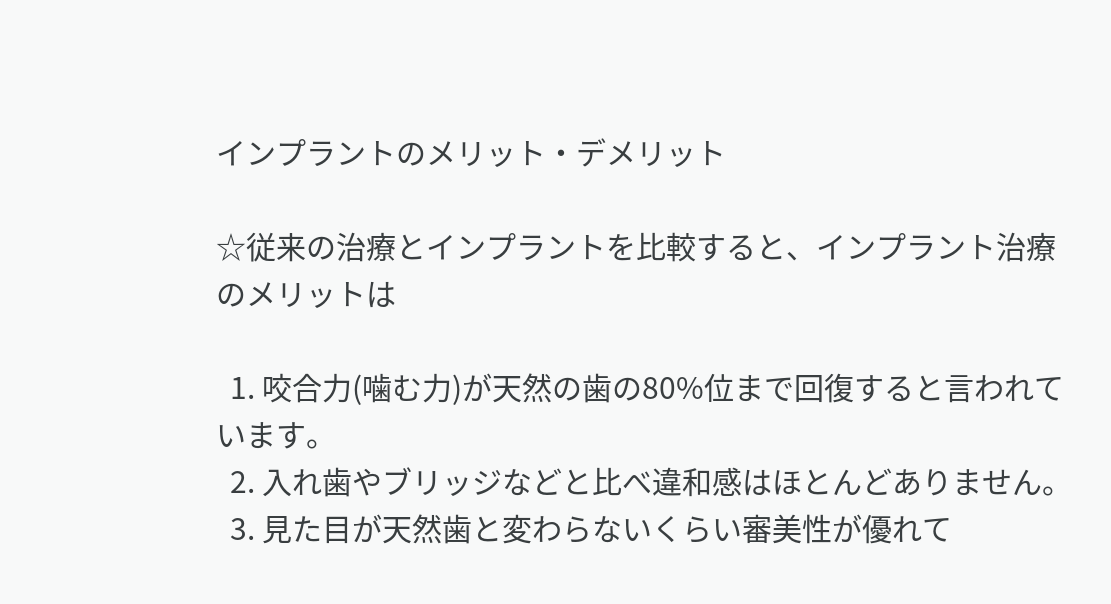インプラントのメリット・デメリット

☆従来の治療とインプラントを比較すると、インプラント治療のメリットは

  1. 咬合力(噛む力)が天然の歯の80%位まで回復すると言われています。
  2. 入れ歯やブリッジなどと比べ違和感はほとんどありません。
  3. 見た目が天然歯と変わらないくらい審美性が優れて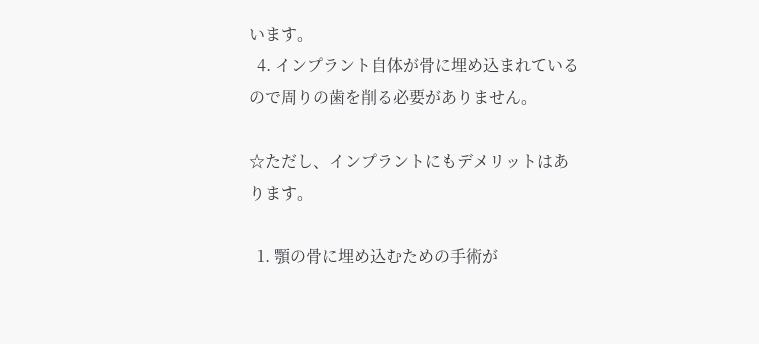います。
  4. インプラント自体が骨に埋め込まれているので周りの歯を削る必要がありません。

☆ただし、インプラントにもデメリットはあります。

  1. 顎の骨に埋め込むための手術が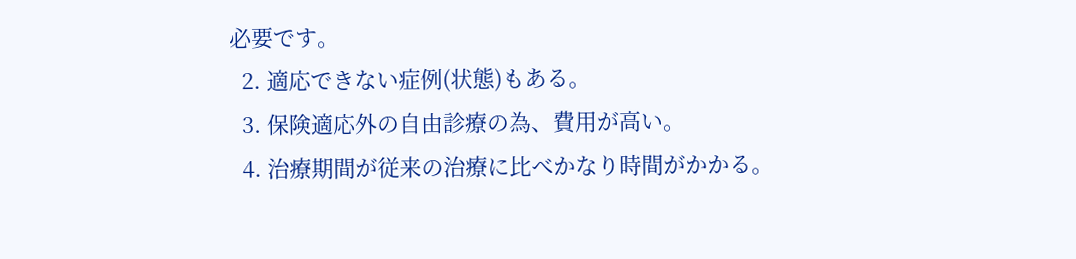必要です。
  2. 適応できない症例(状態)もある。
  3. 保険適応外の自由診療の為、費用が高い。
  4. 治療期間が従来の治療に比べかなり時間がかかる。